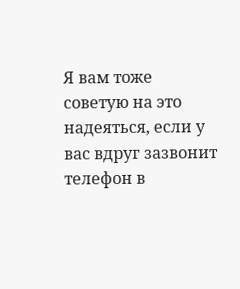Я вам тоже советую на это надеяться, если у вас вдруг зазвонит телефон в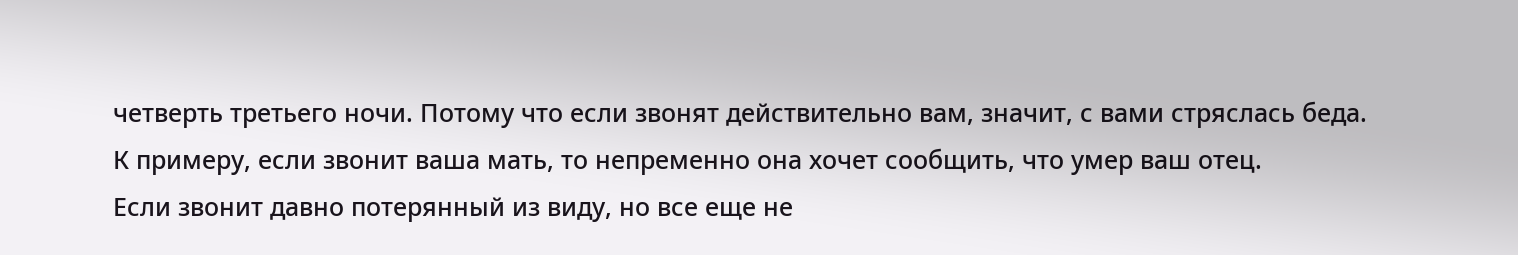четверть третьего ночи. Потому что если звонят действительно вам, значит, с вами стряслась беда.
К примеру, если звонит ваша мать, то непременно она хочет сообщить, что умер ваш отец.
Если звонит давно потерянный из виду, но все еще не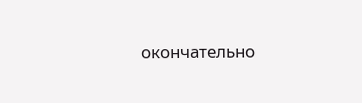окончательно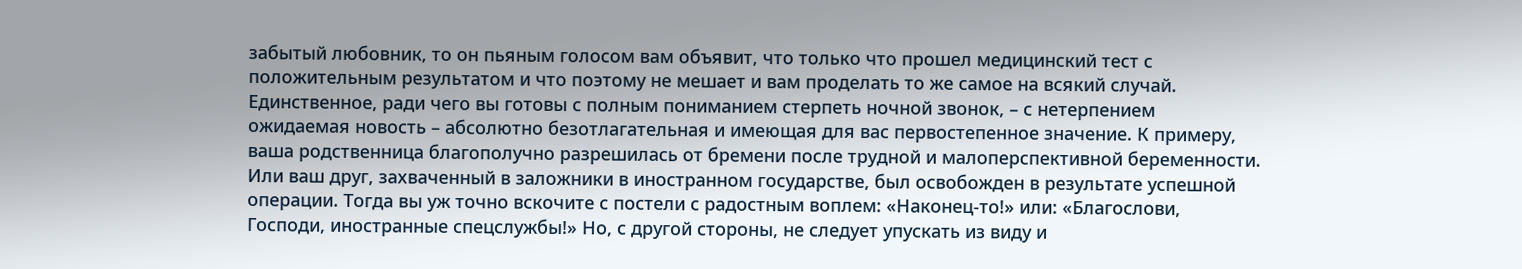забытый любовник, то он пьяным голосом вам объявит, что только что прошел медицинский тест с положительным результатом и что поэтому не мешает и вам проделать то же самое на всякий случай.
Единственное, ради чего вы готовы с полным пониманием стерпеть ночной звонок, – с нетерпением ожидаемая новость – абсолютно безотлагательная и имеющая для вас первостепенное значение. К примеру, ваша родственница благополучно разрешилась от бремени после трудной и малоперспективной беременности. Или ваш друг, захваченный в заложники в иностранном государстве, был освобожден в результате успешной операции. Тогда вы уж точно вскочите с постели с радостным воплем: «Наконец-то!» или: «Благослови, Господи, иностранные спецслужбы!» Но, с другой стороны, не следует упускать из виду и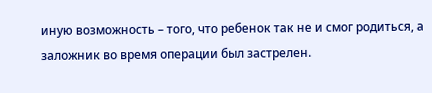иную возможность – того, что ребенок так не и смог родиться, а заложник во время операции был застрелен.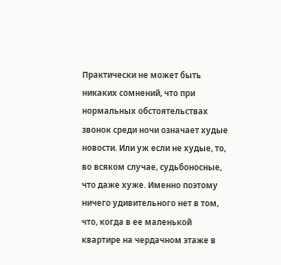Практически не может быть никаких сомнений, что при нормальных обстоятельствах звонок среди ночи означает худые новости. Или уж если не худые, то, во всяком случае, судьбоносные, что даже хуже. Именно поэтому ничего удивительного нет в том, что, когда в ее маленькой квартире на чердачном этаже в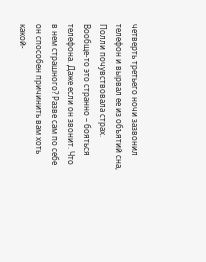четверть третьего ночи зазвонил телефон и вырвал ее из объятий сна, Полли почувствовала страх.
Вообще-то это странно – бояться телефона. Даже если он звонит. Что в нем страшного? Разве сам по себе он способен причинить вам хоть какой-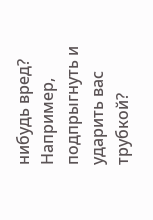нибудь вред? Например, подпрыгнуть и ударить вас трубкой?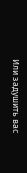Или задушить вас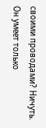своими проводами? Ничуть. Он умеет только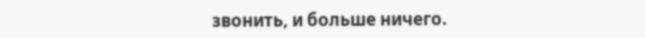звонить, и больше ничего.